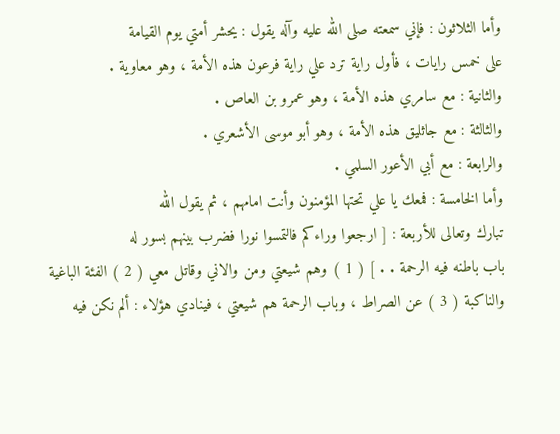وأما الثلاثون : فإني سمعته صلى الله عليه وآله يقول : يحشر أمتي يوم القيامة
على خمس رايات ، فأول راية ترد علي راية فرعون هذه الأمة ، وهو معاوية .
والثانية : مع سامري هذه الأمة ، وهو عمرو بن العاص .
والثالثة : مع جاثليق هذه الأمة ، وهو أبو موسى الأشعري .
والرابعة : مع أبي الأعور السلمي .
وأما الخامسة : فمعك يا علي تحتها المؤمنون وأنت امامهم ، ثم يقول الله
تبارك وتعالى للأربعة : [ ارجعوا وراءكم فالتمسوا نورا فضرب بينهم بسور له
باب باطنه فيه الرحمة . . ] ( 1 ) وهم شيعتي ومن والاني وقاتل معي ( 2 ) الفئة الباغية
والناكبة ( 3 ) عن الصراط ، وباب الرحمة هم شيعتي ، فينادي هؤلاء : ألم نكن فيه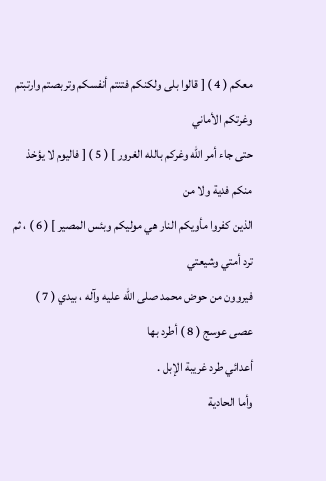معكم ( 4 ) [ قالوا بلى ولكنكم فتنتم أنفسكم وتربصتم وارتبتم وغرتكم الأماني
حتى جاء أمر الله وغركم بالله الغرور ] ( 5 ) [ فاليوم لا يؤخذ منكم فدية ولا من
الذين كفروا مأويكم النار هي موليكم وبئس المصير ] ( 6 ) ، ثم ترد أمتي وشيعتي
فيروون من حوض محمد صلى الله عليه وآله ، بيدي ( 7 ) عصى عوسج ( 8 ) أطرد بها
أعدائي طرد غريبة الإبل .
وأما الحادية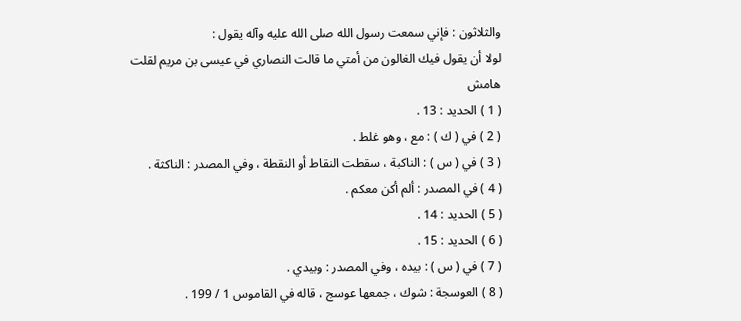والثلاثون : فإني سمعت رسول الله صلى الله عليه وآله يقول :
لولا أن يقول فيك الغالون من أمتي ما قالت النصاري في عيسى بن مريم لقلت
هامش
( 1 ) الحديد : 13 .
( 2 ) في ( ك ) : مع ، وهو غلط .
( 3 ) في ( س ) : الناكبة ، سقطت النقاط أو النقطة ، وفي المصدر : الناكثة .
( 4 ) في المصدر : ألم أكن معكم .
( 5 ) الحديد : 14 .
( 6 ) الحديد : 15 .
( 7 ) في ( س ) : بيده ، وفي المصدر : وبيدي .
( 8 ) العوسجة : شوك ، جمعها عوسج ، قاله في القاموس 1 / 199 .